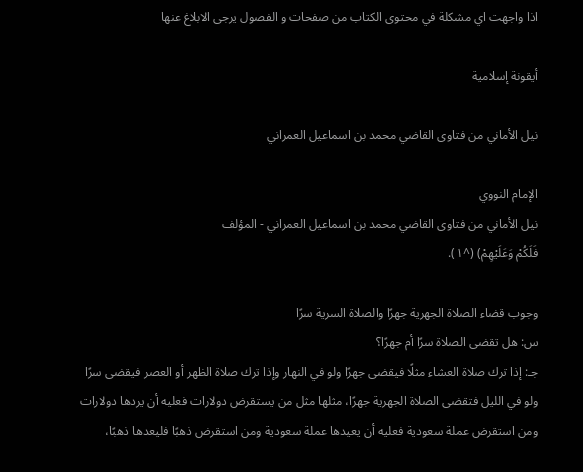اذا واجهت اي مشكلة في محتوى الكتاب من صفحات و الفصول يرجى الابلاغ عنها

أيقونة إسلامية

نيل الأماني من فتاوى القاضي محمد بن اسماعيل العمراني

الإمام النووي
نيل الأماني من فتاوى القاضي محمد بن اسماعيل العمراني - المؤلف
فَلَكُمْ وَعَلَيْهِمْ) (^١).

وجوب قضاء الصلاة الجهرية جهرًا والصلاة السرية سرًا
س: هل تقضى الصلاة سرًا أم جهرًا؟
جـ: إذا ترك صلاة العشاء مثلًا فيقضى جهرًا ولو في النهار وإذا ترك صلاة الظهر أو العصر فيقضى سرًا ولو في الليل فتقضى الصلاة الجهرية جهرًا، مثلها مثل من يستقرض دولارات فعليه أن يردها دولارات ومن استقرض عملة سعودية فعليه أن يعيدها عملة سعودية ومن استقرض ذهبًا فليعدها ذهبًا،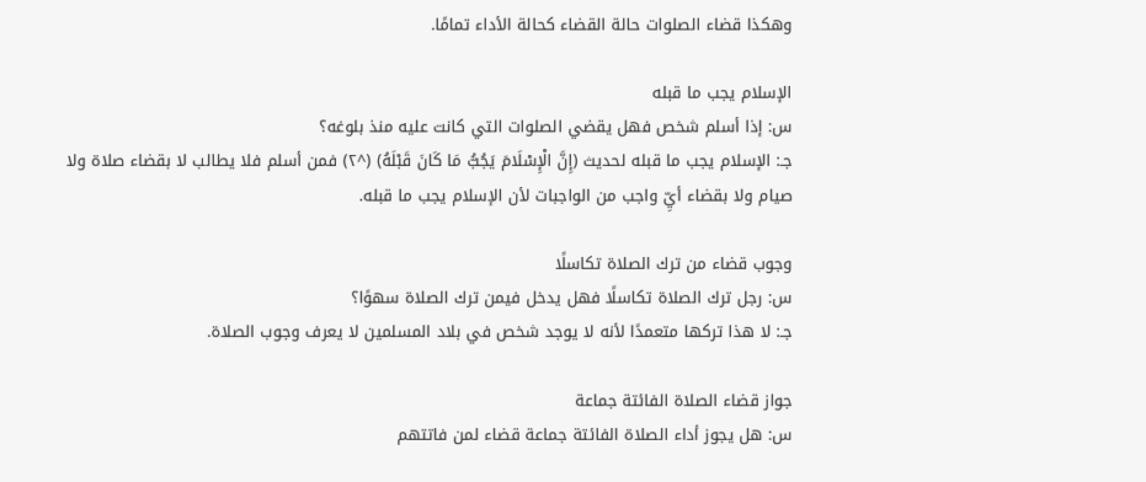وهكذا قضاء الصلوات حالة القضاء كحالة الأداء تمامًا.

الإسلام يجب ما قبله
س: إذا أسلم شخص فهل يقضي الصلوات التي كانت عليه منذ بلوغه؟
جـ: الإسلام يجب ما قبله لحديث (إِنَّ الْإِسْلَامَ يَجُبُّ مَا كَانَ قَبْلَهُ) (^٢) فمن أسلم فلا يطالب لا بقضاء صلاة ولا صيام ولا بقضاء أيِّ واجب من الواجبات لأن الإسلام يجب ما قبله.

وجوب قضاء من ترك الصلاة تكاسلًا
س: رجل ترك الصلاة تكاسلًا فهل يدخل فيمن ترك الصلاة سهوًا؟
جـ: لا هذا تركها متعمدًا لأنه لا يوجد شخص في بلاد المسلمين لا يعرف وجوب الصلاة.

جواز قضاء الصلاة الفائتة جماعة
س: هل يجوز أداء الصلاة الفائتة جماعة قضاء لمن فاتتهم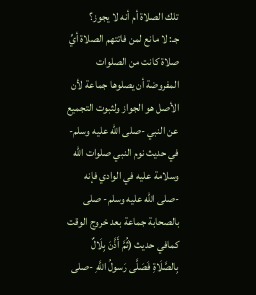تلك الصلاة أم أنه لا يجوز؟
جـ: لا مانع لمن فاتتهم الصلاة أيِّ صلاة كانت من الصلوات المفروضة أن يصلوها جماعة لأن الأصل هو الجواز ولثبوت التجميع عن النبي -صلى الله عليه وسلم- في حديث نوم النبي صلوات الله وسلامة عليه في الوادي فإنه -صلى الله عليه وسلم- صلى بالصحابة جماعة بعد خروج الوقت كمافي حديث (ثُمَّ أَذَّنَ بِلَالٌ بِالصَّلَاةِ فَصَلَّى رَسولُ اللَّهِ -صلى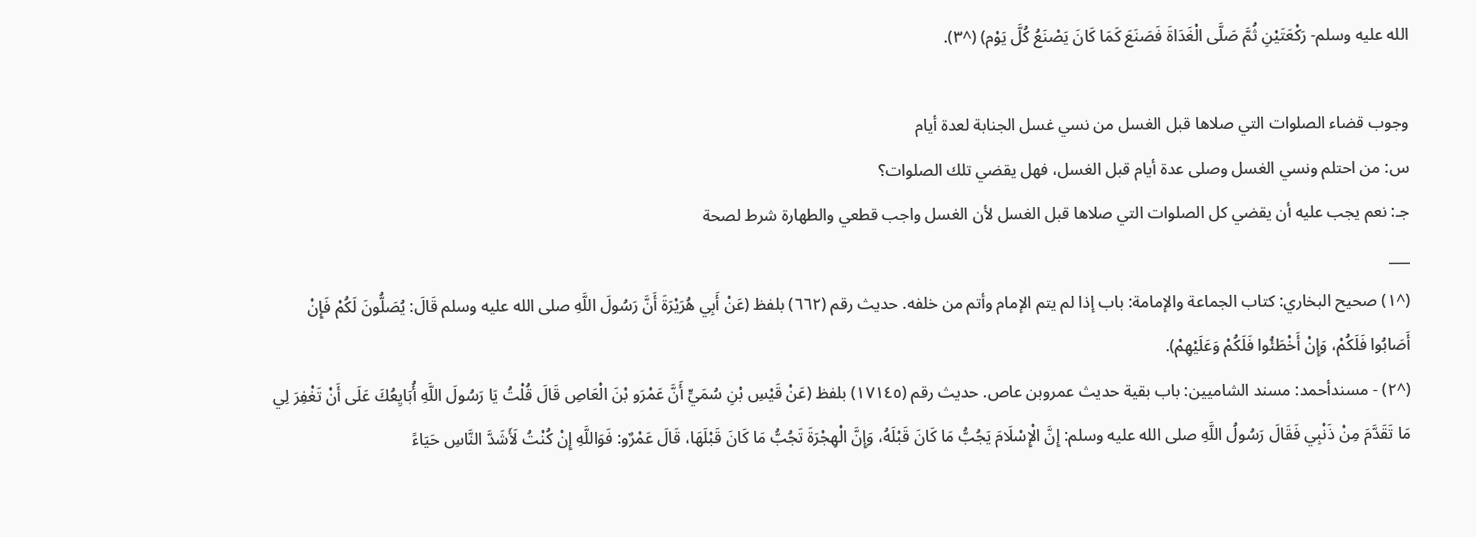الله عليه وسلم- رَكْعَتَيْنِ ثُمَّ صَلَّى الْغَدَاةَ فَصَنَعَ كَمَا كَانَ يَصْنَعُ كُلَّ يَوْم) (^٣).

وجوب قضاء الصلوات التي صلاها قبل الغسل من نسي غسل الجنابة لعدة أيام
س: من احتلم ونسي الغسل وصلى عدة أيام قبل الغسل، فهل يقضي تلك الصلوات؟
جـ: نعم يجب عليه أن يقضي كل الصلوات التي صلاها قبل الغسل لأن الغسل واجب قطعي والطهارة شرط لصحة
___
(^١) صحيح البخاري: كتاب الجماعة والإمامة: باب إذا لم يتم الإمام وأتم من خلفه. حديث رقم (٦٦٢) بلفظ (عَنْ أَبِي هُرَيْرَةَ أَنَّ رَسُولَ اللَّهِ صلى الله عليه وسلم قَالَ: يُصَلُّونَ لَكُمْ فَإِنْ أَصَابُوا فَلَكُمْ، وَإِنْ أَخْطَئُوا فَلَكُمْ وَعَلَيْهِمْ).
(^٢) - مسندأحمد: مسند الشاميين: باب بقية حديث عمروبن عاص. حديث رقم (١٧١٤٥) بلفظ (عَنْ قَيْسِ بْنِ سُمَيٍّ أَنَّ عَمْرَو بْنَ الْعَاصِ قَالَ قُلْتُ يَا رَسُولَ اللَّهِ أُبَايِعُكَ عَلَى أَنْ تَغْفِرَ لِي مَا تَقَدَّمَ مِنْ ذَنْبِي فَقَالَ رَسُولُ اللَّهِ صلى الله عليه وسلم: إِنَّ الْإِسْلَامَ يَجُبُّ مَا كَانَ قَبْلَهُ، وَإِنَّ الْهِجْرَةَ تَجُبُّ مَا كَانَ قَبْلَهَا، قَالَ عَمْرٌو: فَوَاللَّهِ إِنْ كُنْتُ لَأَشَدَّ النَّاسِ حَيَاءً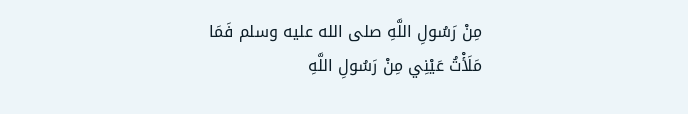مِنْ رَسُولِ اللَّهِ صلى الله عليه وسلم فَمَا مَلَأْتُ عَيْنِي مِنْ رَسُولِ اللَّهِ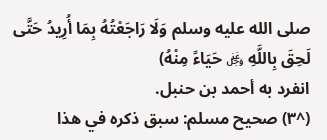صلى الله عليه وسلم وَلَا رَاجَعْتُهُ بِمَا أُرِيدُ حَتَّى لَحِقَ بِاللَّهِ ﷿ حَيَاءً مِنْهُ)
انفرد به أحمد بن حنبل.
(^٣) صحيح مسلم: سبق ذكره في هذا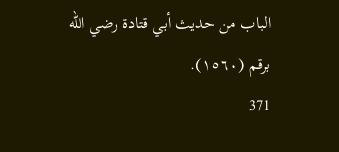الباب من حديث أبي قتادة رضي الله برقم (١٥٦٠).
371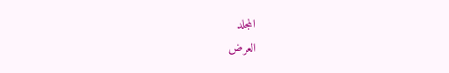المجلد
العرض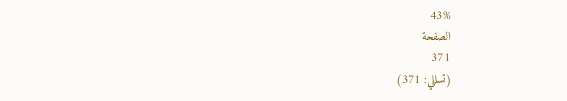43%
الصفحة
371
(تسللي: 371)